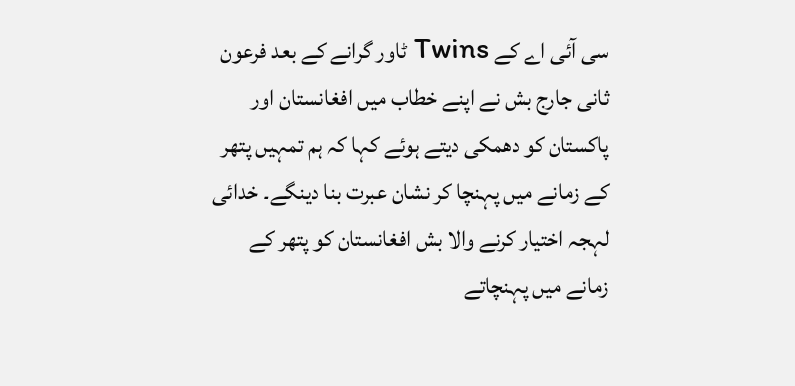سی آئی اے کے Twins ٹاور گرانے کے بعد فرعون ثانی جارج بش نے اپنے خطاب میں افغانستان اور پاکستان کو دھمکی دیتے ہوئے کہا کہ ہم تمہیں پتھر کے زمانے میں پہنچا کر نشان عبرت بنا دینگے۔ خدائی لہجہ اختیار کرنے والا بش افغانستان کو پتھر کے زمانے میں پہنچاتے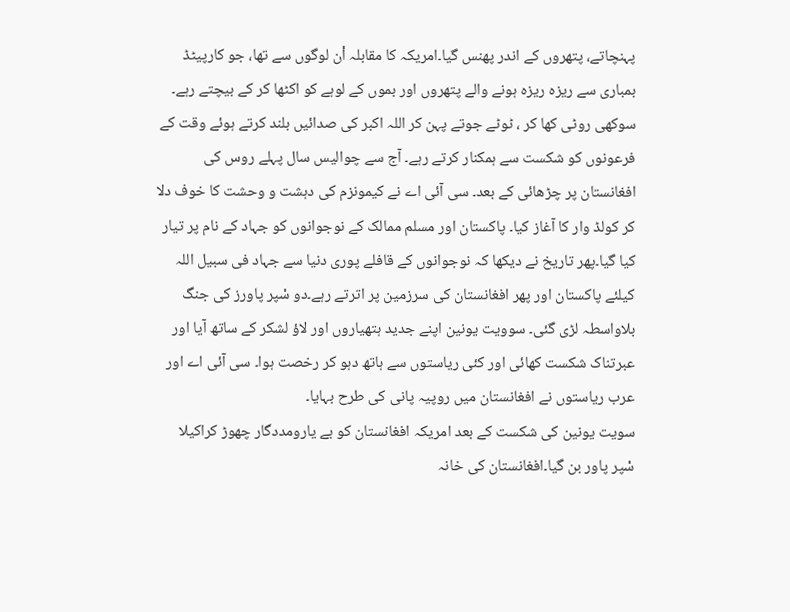پہنچاتے، پتھروں کے اندر پھنس گیا۔امریکہ کا مقابلہ اْن لوگوں سے تھا، جو کارپیٹڈ بمباری سے ریزہ ریزہ ہونے والے پتھروں اور بموں کے لوہے کو اکٹھا کر کے بیچتے رہے۔ سوکھی روٹی کھا کر ، ٹوٹے جوتے پہن کر اللہ اکبر کی صدائیں بلند کرتے ہوئے وقت کے فرعونوں کو شکست سے ہمکنار کرتے رہے۔ آج سے چوالیس سال پہلے روس کی افغانستان پر چڑھائی کے بعد۔ سی آئی اے نے کیمونزم کی دہشت و وحشت کا خوف دلا کر کولڈ وار کا آغاز کیا۔ پاکستان اور مسلم ممالک کے نوجوانوں کو جہاد کے نام پر تیار کیا گیا۔پھر تاریخ نے دیکھا کہ نوجوانوں کے قافلے پوری دنیا سے جہاد فی سبیل اللہ کیلئے پاکستان اور پھر افغانستان کی سرزمین پر اترتے رہے۔دو سْپر پاورز کی جنگ بلاواسطہ لڑی گئی۔ سوویت یونین اپنے جدید ہتھیاروں اور لاؤ لشکر کے ساتھ آیا اور عبرتناک شکست کھائی اور کئی ریاستوں سے ہاتھ دہو کر رخصت ہوا۔ سی آئی اے اور عرب ریاستوں نے افغانستان میں روپیہ پانی کی طرح بہایا۔
سویت یونین کی شکست کے بعد امریکہ افغانستان کو بے یارومددگار چھوڑ کراکیلا سْپر پاور بن گیا۔افغانستان کی خانہ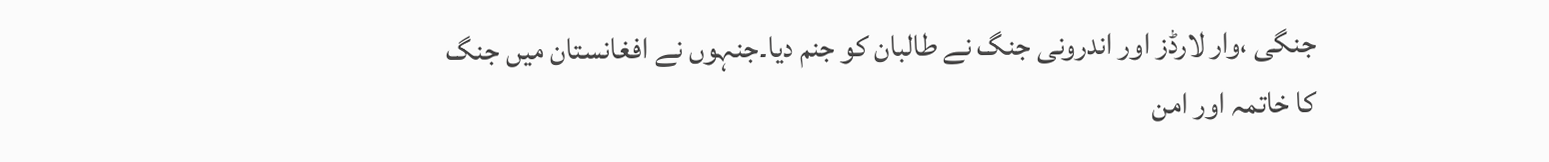جنگی ،وار لارڈز اور اندرونی جنگ نے طالبان کو جنم دیا۔جنہوں نے افغانستان میں جنگ کا خاتمہ اور امن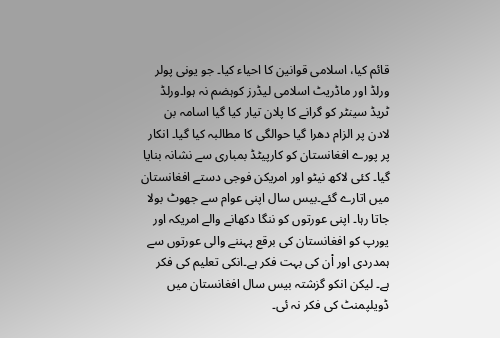قائم کیا، اسلامی قوانین کا احیاء کیا۔ جو یونی پولر ورلڈ اور ماڈریٹ اسلامی لیڈرز کوہضم نہ ہوا۔ورلڈ ٹریڈ سینٹر کو گرانے کا پلان تیار کیا گیا اسامہ بن لادن پر الزام دھرا گیا حوالگی کا مطالبہ کیا گیا۔ انکار پر پورے افغانستان کو کارپیٹڈ بمباری سے نشانہ بنایا گیا۔ کئی لاکھ نیٹو اور امریکن فوجی دستے افغانستان میں اتارے گئے۔بیس سال اپنی عوام سے جھوٹ بولا جاتا رہا۔ اپنی عورتوں کو ننگا دکھانے والے امریکہ اور یورپ کو افغانستان کی برقع پہننے والی عورتوں سے ہمدردی اور اْن کی بہت فکر ہے۔انکی تعلیم کی فکر ہے۔ لیکن انکو گزشتہ بیس سال افغانستان میں ڈویلپمنٹ کی فکر نہ ئی۔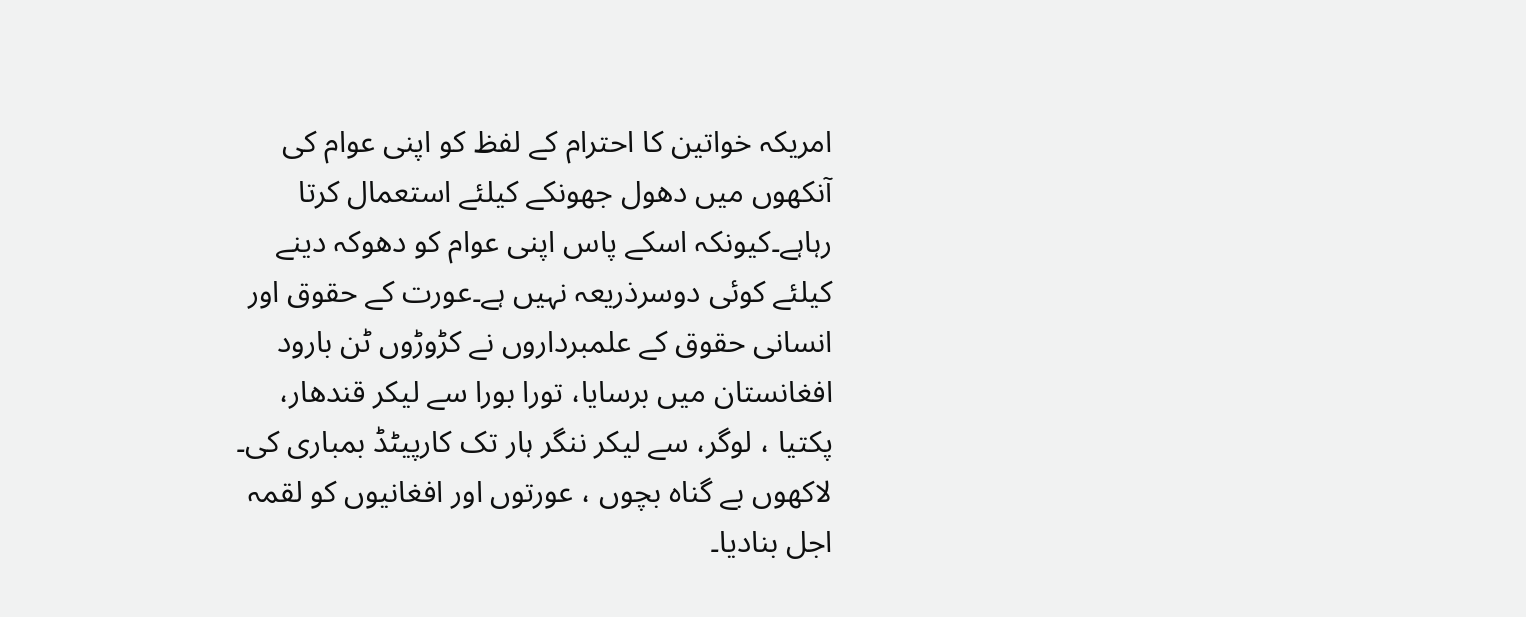امریکہ خواتین کا احترام کے لفظ کو اپنی عوام کی آنکھوں میں دھول جھونکے کیلئے استعمال کرتا رہاہے۔کیونکہ اسکے پاس اپنی عوام کو دھوکہ دینے کیلئے کوئی دوسرذریعہ نہیں ہے۔عورت کے حقوق اور انسانی حقوق کے علمبرداروں نے کڑوڑوں ٹن بارود افغانستان میں برسایا، تورا بورا سے لیکر قندھار، پکتیا ، لوگر، سے لیکر ننگر ہار تک کارپیٹڈ بمباری کی۔ لاکھوں بے گناہ بچوں ، عورتوں اور افغانیوں کو لقمہ اجل بنادیا۔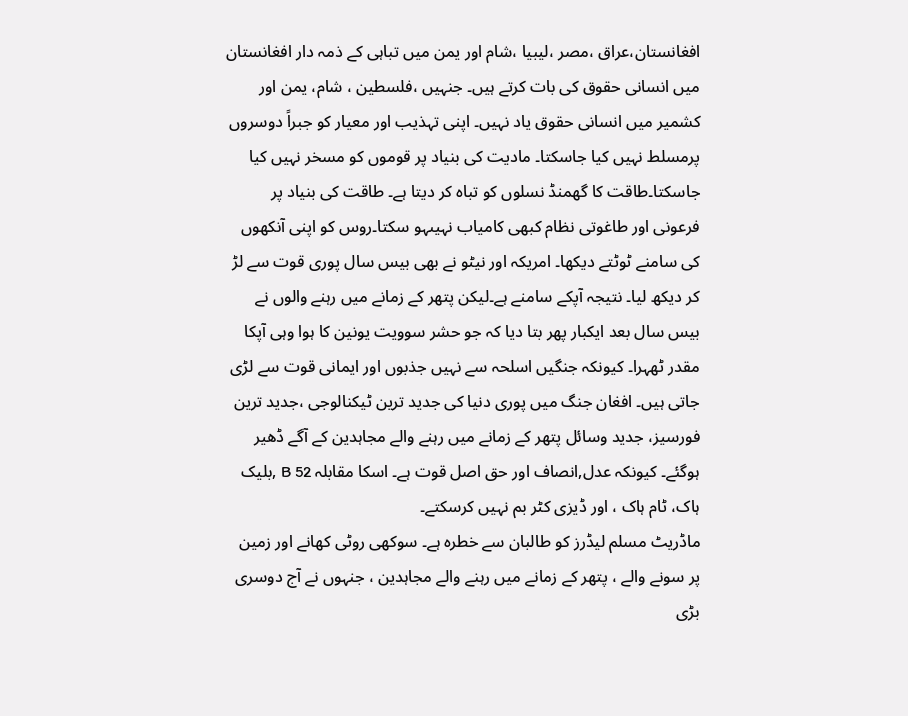افغانستان،عراق ،مصر ،لیبیا ،شام اور یمن میں تباہی کے ذمہ دار افغانستان میں انسانی حقوق کی بات کرتے ہیں۔ جنہیں ،فلسطین ، شام، یمن اور کشمیر میں انسانی حقوق یاد نہیں۔ اپنی تہذیب اور معیار کو جبراً دوسروں پرمسلط نہیں کیا جاسکتا۔ مادیت کی بنیاد پر قوموں کو مسخر نہیں کیا جاسکتا۔طاقت کا گھمنڈ نسلوں کو تباہ کر دیتا ہے۔ طاقت کی بنیاد پر فرعونی اور طاغوتی نظام کبھی کامیاب نہیںہو سکتا۔روس کو اپنی آنکھوں کی سامنے ٹوٹتے دیکھا۔ امریکہ اور نیٹو نے بھی بیس سال پوری قوت سے لڑ کر دیکھ لیا۔ نتیجہ آپکے سامنے ہے۔لیکن پتھر کے زمانے میں رہنے والوں نے بیس سال بعد ایکبار پھر بتا دیا کہ جو حشر سوویت یونین کا ہوا وہی آپکا مقدر ٹھہرا۔ کیونکہ جنگیں اسلحہ سے نہیں جذبوں اور ایمانی قوت سے لڑی جاتی ہیں۔ افغان جنگ میں پوری دنیا کی جدید ترین ٹیکنالوجی ،جدید ترین فورسیز، جدید وسائل پتھر کے زمانے میں رہنے والے مجاہدین کے آگے ڈھیر ہوگئے۔ کیونکہ عدل,انصاف اور حق اصل قوت ہے۔ اسکا مقابلہ B 52 ,بلیک ہاک، ٹام ہاک ، اور ڈیزی کٹر بم نہیں کرسکتے۔
ماڈریٹ مسلم لیڈرز کو طالبان سے خطرہ ہے۔ سوکھی روٹی کھانے اور زمین پر سونے والے ، پتھر کے زمانے میں رہنے والے مجاہدین ، جنہوں نے آج دوسری بڑی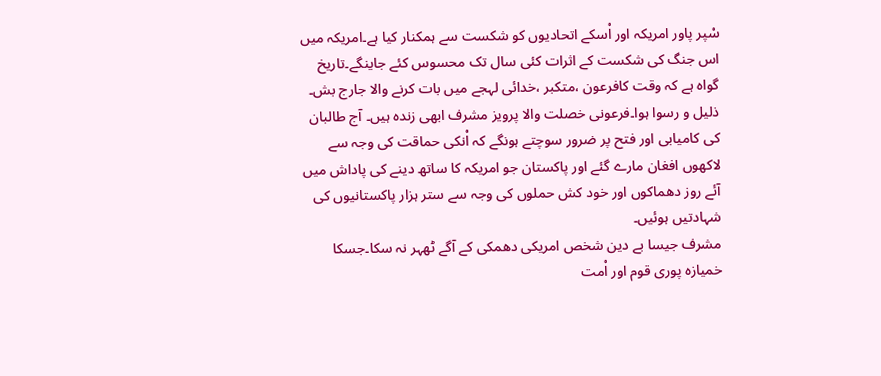سْپر پاور امریکہ اور اْسکے اتحادیوں کو شکست سے ہمکنار کیا ہے۔امریکہ میں اس جنگ کی شکست کے اثرات کئی سال تک محسوس کئے جاینگے۔تاریخ گواہ ہے کہ وقت کافرعون ،متکبر ،خدائی لہجے میں بات کرنے والا جارج بش۔ ذلیل و رسوا ہوا۔فرعونی خصلت والا پرویز مشرف ابھی زندہ ہیں۔ آج طالبان کی کامیابی اور فتح پر ضرور سوچتے ہونگے کہ اْنکی حماقت کی وجہ سے لاکھوں افغان مارے گئے اور پاکستان جو امریکہ کا ساتھ دینے کی پاداش میں آئے روز دھماکوں اور خود کش حملوں کی وجہ سے ستر ہزار پاکستانیوں کی شہادتیں ہوئیں۔
مشرف جیسا بے دین شخص امریکی دھمکی کے آگے ٹھہر نہ سکا۔جسکا خمیازہ پوری قوم اور اْمت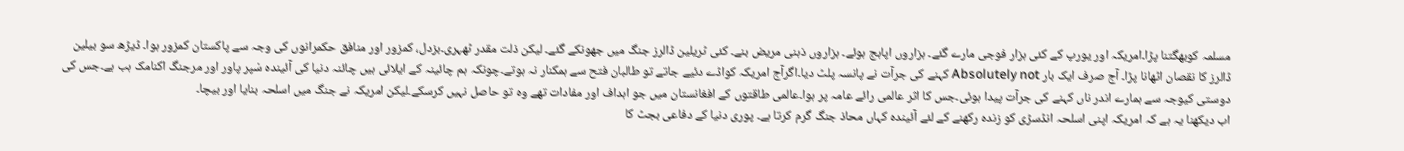مسلمہ کوبھگتنا پڑا۔امریکہ اور یورپ کے کئی ہزار فوجی مارے گئے۔ ہزاروں اپاہج ہوئے۔ ہزاروں ذہنی مریض بنے۔ کئی ٹریلین ڈالرز جنگ میں جھونکے گئے۔ لیکن ذلت مقدر ٹھہری۔بزدل، کمزور اور منافق حکمرانوں کی وجہ سے پاکستان کمزور ہوا۔ ڈیڑھ سو بیلین ڈالرز کا نقصان اٹھانا پڑا۔ آج صرف ایک بار Absolutely not کہنے کی جرآت نے پانسہ پلٹ دیا۔اگرآج امریکہ کواڈے دئیے جاتے تو طالبان فتح سے ہمکنار نہ ہوتے۔چونکہ ہم چائینہ کے ایلائی ہیں چائنہ دنیا کی آئیندہ سْپر پاور اور مرجنگ اکنامک ہب ہے۔جس کی دوستی کیوجہ سے ہمارے اندر ناں کہنے کی جرآت پیدا ہوئی۔جس کا اثر عالمی رائے عامہ پر ہوا۔عالمی طاقتوں کے افغانستان میں جو اہداف اور مفادات تھے وہ تو حاصل نہیں کرسکے۔لیکن امریکہ نے جنگ میں اسلحہ بنایا اور بیچا۔
اب دیکھنا یہ ہے کہ امریکہ اپنی اسلحہ انڈسڑی کو زندہ رکھنے کے لئے آئیندہ کہاں محاذ جنگ گرم کرتا ہے۔ پوری دنیا کے دفاعی بجٹ کا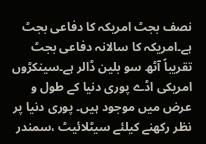نصف بجٹ امریکہ کا دفاعی بجٹ ہے۔امریکہ کا سالانہ دفاعی بجٹ تقریباً آٹھ سو بلین ڈالر ہے۔سینکڑوں امریکی اڈے پوری دنیا کے طول و عرض میں موجود ہیں۔ پوری دنیا پر نظر رکھنے کیلئے سیٹلائیٹ ،سمندر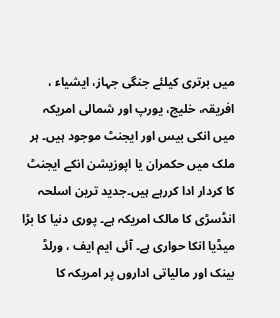میں برتری کیلئے جنگی جہاز، ایشیاء ، افریقہ، خلیج، یورپ اور شمالی امریکہ میں انکی بیس اور ایجنٹ موجود ہیں۔ ہر ملک میں حکمران یا اپوزیشن انکے ایجنٹ کا کردار ادا کررہے ہیں۔جدید ترین اسلحہ انڈسڑی کا مالک امریکہ ہے۔ پوری دنیا کا بڑا میڈیا انکا حواری ہے۔ آئی ایم ایف ، ورلڈ بینک اور مالیاتی اداروں پر امریکہ کا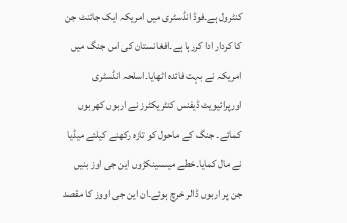کنٹرول ہے۔فوڈ انڈسٹری میں امریکہ ایک جائنٹ جن کا کردار ادا کررہا ہے۔افغانستان کی اس جنگ میں امریکہ نے بہت فائدہ اٹھایا۔اسلحہ انڈسٹری اورپرائیویٹ ڈیفنس کنٹریکٹرز نے اربوں کھربوں کمائے۔ جنگ کے ماحول کو تازہ رکھنے کیلئے میڈیا نے مال کمایا۔خطے میںسینکڑوں این جی اوز بنیں جن پر اربوں ڈالر خرچ ہوئے۔ان این جی اووز کا مقصد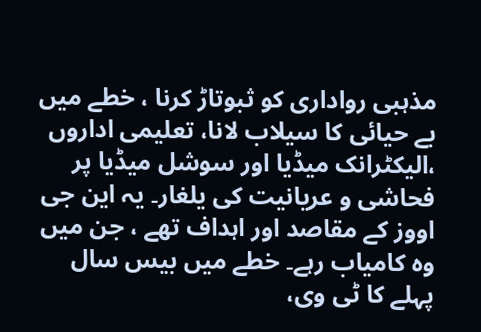مذہبی رواداری کو ثبوتاڑ کرنا ، خطے میں بے حیائی کا سیلاب لانا، تعلیمی اداروں ،الیکٹرانک میڈیا اور سوشل میڈیا پر فحاشی و عریانیت کی یلغار۔ یہ این جی اووز کے مقاصد اور اہداف تھے ، جن میں وہ کامیاب رہے۔ خطے میں بیس سال پہلے کا ٹی وی،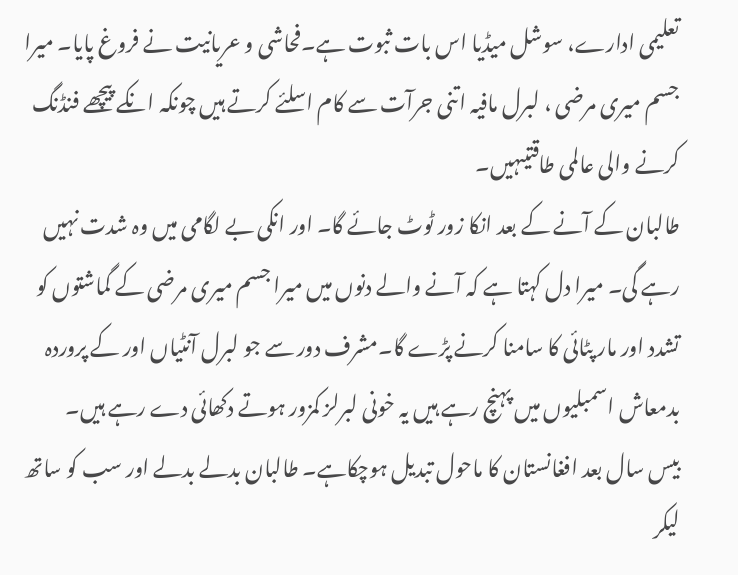تعلیمی ادارے، سوشل میڈیا اس بات ثبوت ہے۔فحاشی و عریانیت نے فروغ پایا۔ میرا جسم میری مرضی ، لبرل مافیہ اتنی جرآت سے کام اسلئے کرتے ہیں چونکہ انکے پیچھے فنڈنگ کرنے والی عالمی طاقتیںہیں۔
طالبان کے آنے کے بعد انکا زور ٹوٹ جائے گا۔ اور انکی بے لگامی میں وہ شدت نہیں رہے گی۔ میرا دل کہتا ہے کہ آنے والے دنوں میں میرا جسم میری مرضی کے گماشتوں کو تشدد اور مار پٹائی کا سامنا کرنے پڑے گا۔مشرف دور سے جو لبرل آنٹیاں اور کے پروردہ بدمعاش اسمبلیوں میں پہنچ رہے ہیں یہ خونی لبرلز کمزور ہوتے دکھائی دے رہے ہیں۔
بیس سال بعد افغانستان کا ماحول تبدیل ہوچکاہے۔ طالبان بدلے بدلے اور سب کو ساتھ لیکر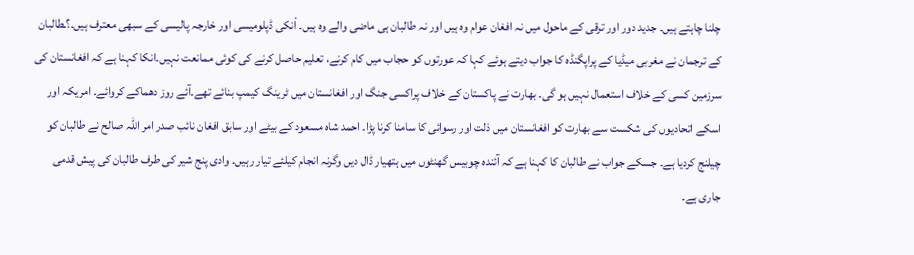چلنا چاہتے ہیں۔ جدید دور اور ترقی کے ماحول میں نہ افغان عوام وہ ہیں اور نہ طالبان ہی ماضی والے وہ ہیں۔ اْنکی ڈپلومیسی اور خارجہ پالیسی کے سبھی معترف ہیں۔؟ـطالبان کے ترجمان نے مغربی میڈیا کے پراپگنڈہ کا جواب دیتے ہوئے کہا کہ عورتوں کو حجاب میں کام کرنے، تعلیم حاصل کرنے کی کوئی ممانعت نہیں۔انکا کہنا ہے کہ افغانستان کی سرزمین کسی کے خلاف استعمال نہیں ہو گی۔ بھارت نے پاکستان کے خلاف پراکسی جنگ اور افغانستان میں ٹرینگ کیمپ بنائے تھے۔آئے روز دھماکے کروائے۔ امریکہ اور اسکے اتحادیوں کی شکست سے بھارت کو افغانستان میں ذلت اور رسوائی کا سامنا کرنا پڑا۔ احمد شاہ مسعود کے بیٹے اور سابق افغان نائب صدر امر اللہ صالح نے طالبان کو چیلنج کردیا ہے۔ جسکے جواب نے طالبان کا کہنا ہے کہ آئندہ چوبیس گھنٹوں میں ہتھیار ڈال دیں وگرنہ انجام کیلئے تیار رہیں۔ وادی پنج شیر کی طرف طالبان کی پیش قدمی جاری ہے۔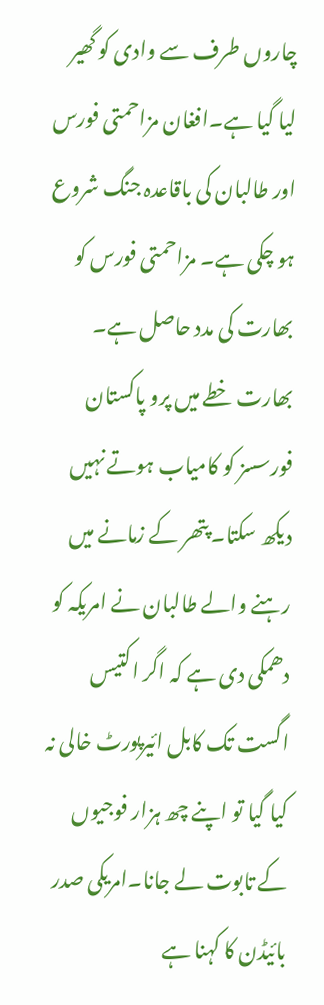چاروں طرف سے وادی کو گھیر لیا گیا ہے۔افغان مزاحمتی فورس اور طالبان کی باقاعدہ جنگ شروع ہو چکی ہے۔ مزاحمتی فورس کو بھارت کی مدد حاصل ہے۔ بھارت خطے میں پرو پاکستان فورسسز کو کامیاب ہوتے نہیں دیکھ سکتا۔ پتھر کے زمانے میں رہنے والے طالبان نے امریکہ کو دھمکی دی ہے کہ اگر اکتیس اگست تک کابل ائیرپورٹ خالی نہ کیا گیا تو اپنے چھ ہزار فوجیوں کے تابوت لے جانا۔امریکی صدر بائیڈن کا کہنا ہے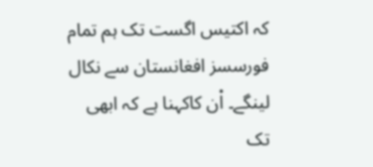کہ اکتیس اگست تک ہم تمام فورسسز افغانستان سے نکال لینگے۔ اْن کاکہنا ہے کہ ابھی تک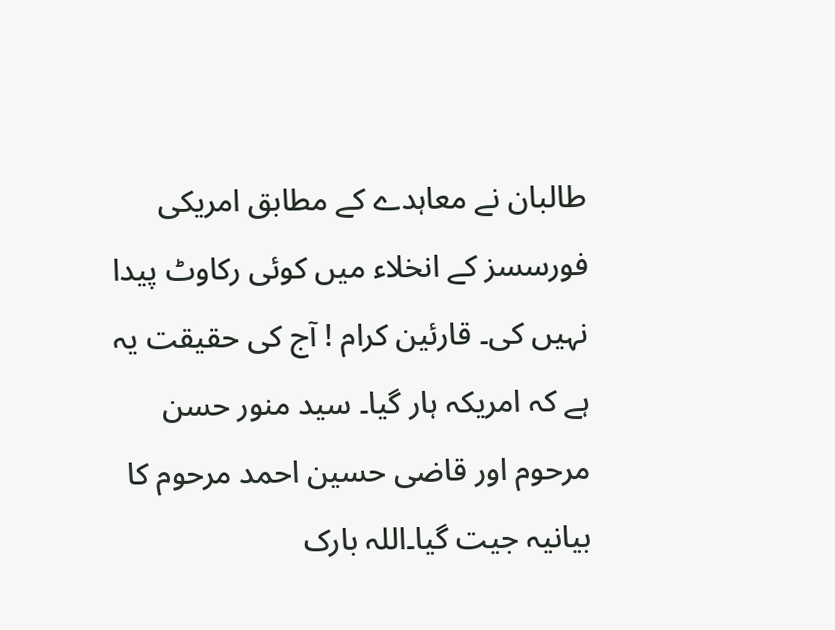طالبان نے معاہدے کے مطابق امریکی فورسسز کے انخلاء میں کوئی رکاوٹ پیدا نہیں کی۔ قارئین کرام ! آج کی حقیقت یہ ہے کہ امریکہ ہار گیا۔ سید منور حسن مرحوم اور قاضی حسین احمد مرحوم کا بیانیہ جیت گیا۔اللہ بارک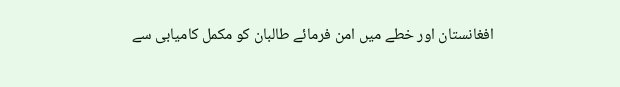افغانستان اور خطے میں امن فرمائے طالبان کو مکمل کامیابی سے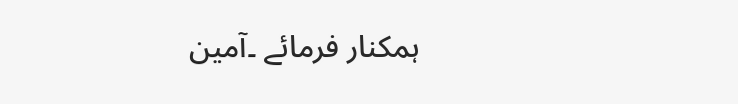ہمکنار فرمائے ۔آمین